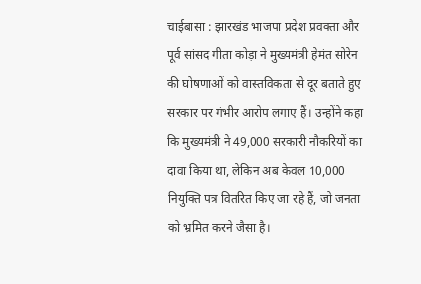चाईबासा : झारखंड भाजपा प्रदेश प्रवक्ता और पूर्व सांसद गीता कोड़ा ने मुख्यमंत्री हेमंत सोरेन की घोषणाओं को वास्तविकता से दूर बताते हुए सरकार पर गंभीर आरोप लगाए हैं। उन्होंने कहा कि मुख्यमंत्री ने 49,000 सरकारी नौकरियों का दावा किया था, लेकिन अब केवल 10,000 नियुक्ति पत्र वितरित किए जा रहे हैं, जो जनता को भ्रमित करने जैसा है।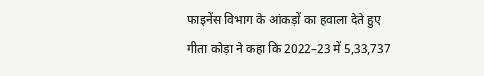फाइनेंस विभाग के आंकड़ों का हवाला देते हुए गीता कोड़ा ने कहा कि 2022–23 में 5,33,737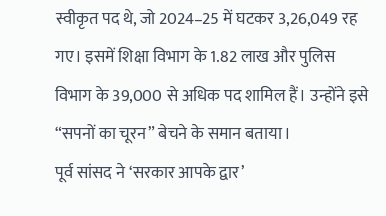स्वीकृत पद थे, जो 2024–25 में घटकर 3,26,049 रह गए। इसमें शिक्षा विभाग के 1.82 लाख और पुलिस विभाग के 39,000 से अधिक पद शामिल हैं। उन्होंने इसे “सपनों का चूरन” बेचने के समान बताया।
पूर्व सांसद ने ‘सरकार आपके द्वार’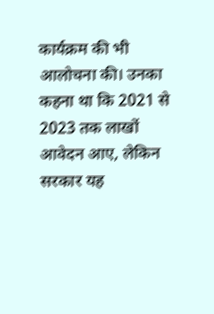कार्यक्रम की भी आलोचना की। उनका कहना था कि 2021 से 2023 तक लाखों आवेदन आए, लेकिन सरकार यह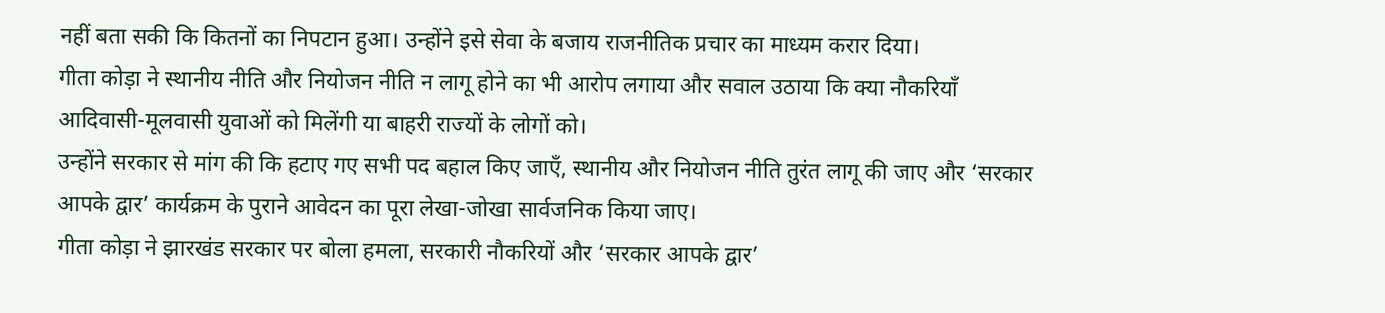नहीं बता सकी कि कितनों का निपटान हुआ। उन्होंने इसे सेवा के बजाय राजनीतिक प्रचार का माध्यम करार दिया।
गीता कोड़ा ने स्थानीय नीति और नियोजन नीति न लागू होने का भी आरोप लगाया और सवाल उठाया कि क्या नौकरियाँ आदिवासी-मूलवासी युवाओं को मिलेंगी या बाहरी राज्यों के लोगों को।
उन्होंने सरकार से मांग की कि हटाए गए सभी पद बहाल किए जाएँ, स्थानीय और नियोजन नीति तुरंत लागू की जाए और ‘सरकार आपके द्वार’ कार्यक्रम के पुराने आवेदन का पूरा लेखा-जोखा सार्वजनिक किया जाए।
गीता कोड़ा ने झारखंड सरकार पर बोला हमला, सरकारी नौकरियों और ‘सरकार आपके द्वार’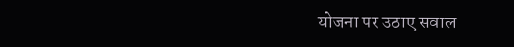योजना पर उठाए सवाल